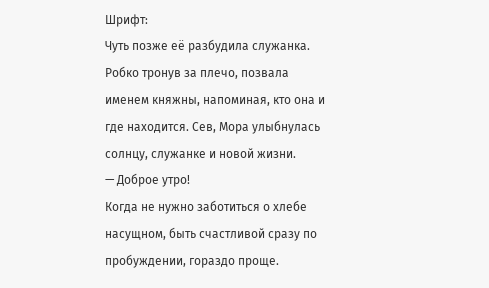Шрифт:
Чуть позже её разбудила служанка. Робко тронув за плечо, позвала именем княжны, напоминая, кто она и где находится. Сев, Мора улыбнулась солнцу, служанке и новой жизни.
— Доброе утро!
Когда не нужно заботиться о хлебе насущном, быть счастливой сразу по пробуждении, гораздо проще.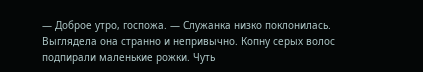— Доброе утро, госпожа. — Служанка низко поклонилась.
Выглядела она странно и непривычно. Копну серых волос подпирали маленькие рожки. Чуть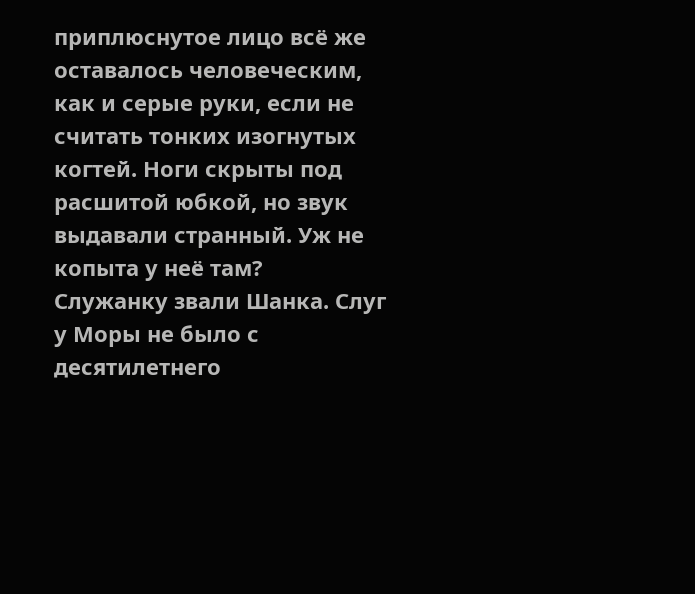приплюснутое лицо всё же оставалось человеческим, как и серые руки, если не считать тонких изогнутых когтей. Ноги скрыты под расшитой юбкой, но звук выдавали странный. Уж не копыта у неё там?
Служанку звали Шанка. Слуг у Моры не было с десятилетнего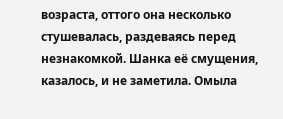возраста, оттого она несколько стушевалась, раздеваясь перед незнакомкой. Шанка её смущения, казалось, и не заметила. Омыла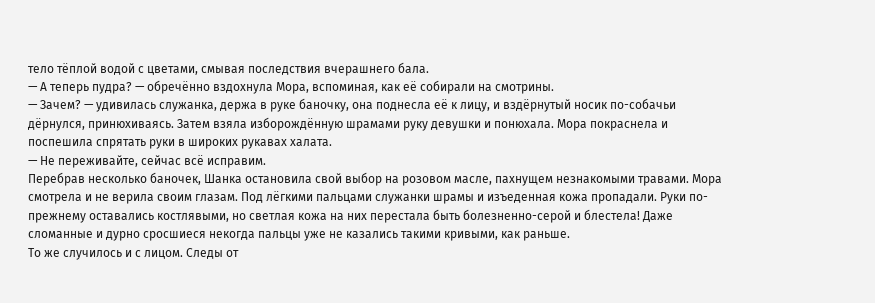тело тёплой водой с цветами, смывая последствия вчерашнего бала.
— А теперь пудра? — обречённо вздохнула Мора, вспоминая, как её собирали на смотрины.
— Зачем? — удивилась служанка, держа в руке баночку, она поднесла её к лицу, и вздёрнутый носик по-собачьи дёрнулся, принюхиваясь. Затем взяла изборождённую шрамами руку девушки и понюхала. Мора покраснела и поспешила спрятать руки в широких рукавах халата.
— Не переживайте, сейчас всё исправим.
Перебрав несколько баночек, Шанка остановила свой выбор на розовом масле, пахнущем незнакомыми травами. Мора смотрела и не верила своим глазам. Под лёгкими пальцами служанки шрамы и изъеденная кожа пропадали. Руки по-прежнему оставались костлявыми, но светлая кожа на них перестала быть болезненно-серой и блестела! Даже сломанные и дурно сросшиеся некогда пальцы уже не казались такими кривыми, как раньше.
То же случилось и с лицом. Следы от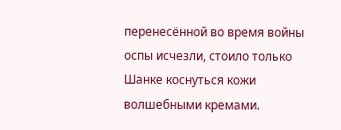перенесённой во время войны оспы исчезли, стоило только Шанке коснуться кожи волшебными кремами.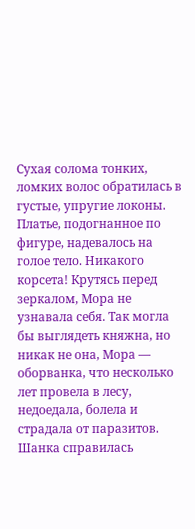Сухая солома тонких, ломких волос обратилась в густые, упругие локоны.
Платье, подогнанное по фигуре, надевалось на голое тело. Никакого корсета! Крутясь перед зеркалом, Мора не узнавала себя. Так могла бы выглядеть княжна, но никак не она, Мора — оборванка, что несколько лет провела в лесу, недоедала, болела и страдала от паразитов. Шанка справилась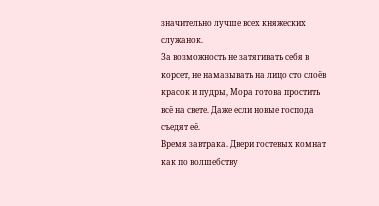значительно лучше всех княжеских служанок.
За возможность не затягивать себя в корсет, не намазывать на лицо сто слоёв красок и пудры, Мора готова простить всё на свете. Даже если новые господа съедят её.
Время завтрака. Двери гостевых комнат как по волшебству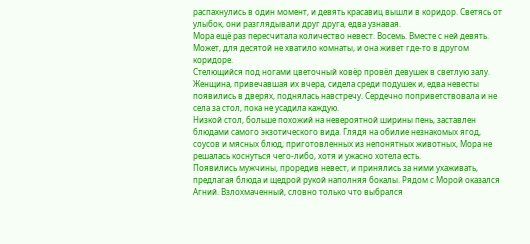распахнулись в один момент, и девять красавиц вышли в коридор. Светясь от улыбок, они разглядывали друг друга, едва узнавая.
Мора ещё раз пересчитала количество невест. Восемь. Вместе с ней девять. Может, для десятой не хватило комнаты, и она живет где-то в другом коридоре.
Стелющийся под ногами цветочный ковёр провёл девушек в светлую залу. Женщина, привечавшая их вчера, сидела среди подушек и, едва невесты появились в дверях, поднялась навстречу. Сердечно поприветствовала и не села за стол, пока не усадила каждую.
Низкой стол, больше похожий на невероятной ширины пень, заставлен блюдами самого экзотического вида. Глядя на обилие незнакомых ягод, соусов и мясных блюд, приготовленных из непонятных животных, Мора не решалась коснуться чего-либо, хотя и ужасно хотела есть.
Появились мужчины, проредив невест, и принялись за ними ухаживать, предлагая блюда и щедрой рукой наполняя бокалы. Рядом с Морой оказался Агний. Взлохмаченный, словно только что выбрался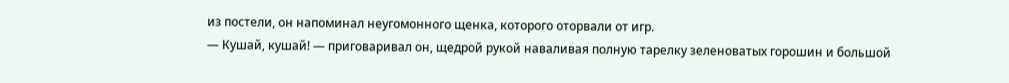из постели, он напоминал неугомонного щенка, которого оторвали от игр.
— Кушай, кушай! — приговаривал он, щедрой рукой наваливая полную тарелку зеленоватых горошин и большой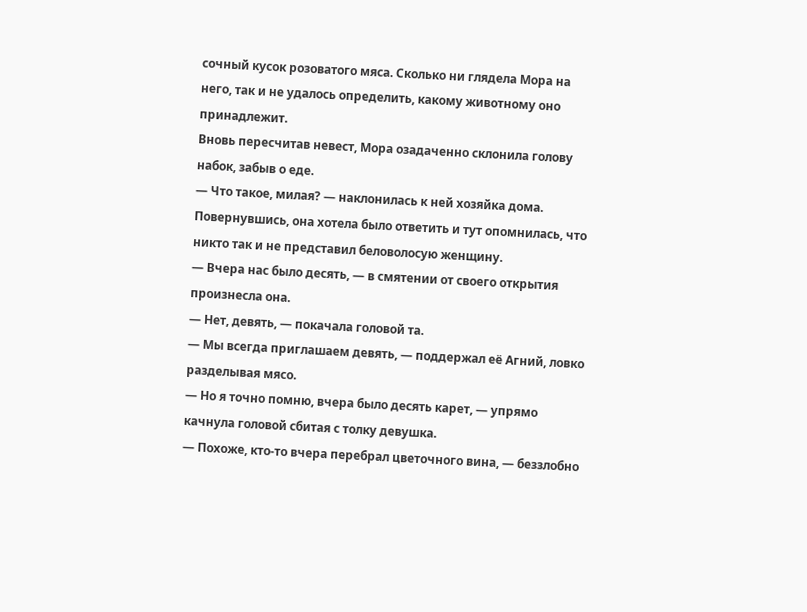сочный кусок розоватого мяса. Сколько ни глядела Мора на него, так и не удалось определить, какому животному оно принадлежит.
Вновь пересчитав невест, Мора озадаченно склонила голову набок, забыв о еде.
— Что такое, милая? — наклонилась к ней хозяйка дома.
Повернувшись, она хотела было ответить и тут опомнилась, что никто так и не представил беловолосую женщину.
— Вчера нас было десять, — в смятении от своего открытия произнесла она.
— Нет, девять, — покачала головой та.
— Мы всегда приглашаем девять, — поддержал её Агний, ловко разделывая мясо.
— Но я точно помню, вчера было десять карет, — упрямо качнула головой сбитая с толку девушка.
— Похоже, кто-то вчера перебрал цветочного вина, — беззлобно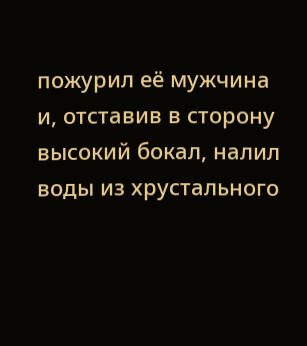пожурил её мужчина и, отставив в сторону высокий бокал, налил воды из хрустального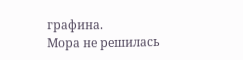графина.
Мора не решилась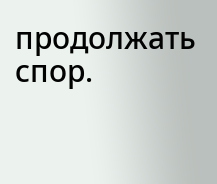продолжать спор.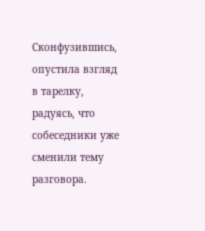Сконфузившись, опустила взгляд в тарелку, радуясь, что собеседники уже сменили тему разговора.